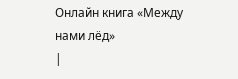Онлайн книга «Между нами лёд»
|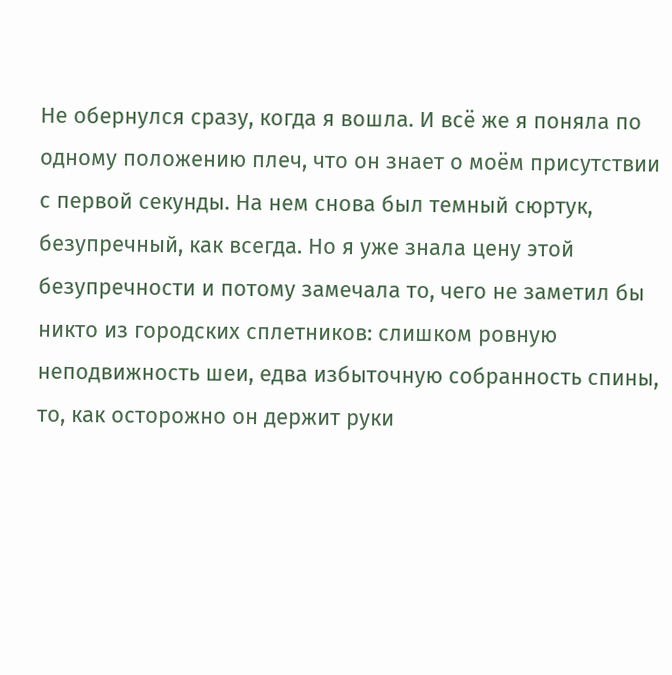Не обернулся сразу, когда я вошла. И всё же я поняла по одному положению плеч, что он знает о моём присутствии с первой секунды. На нем снова был темный сюртук, безупречный, как всегда. Но я уже знала цену этой безупречности и потому замечала то, чего не заметил бы никто из городских сплетников: слишком ровную неподвижность шеи, едва избыточную собранность спины, то, как осторожно он держит руки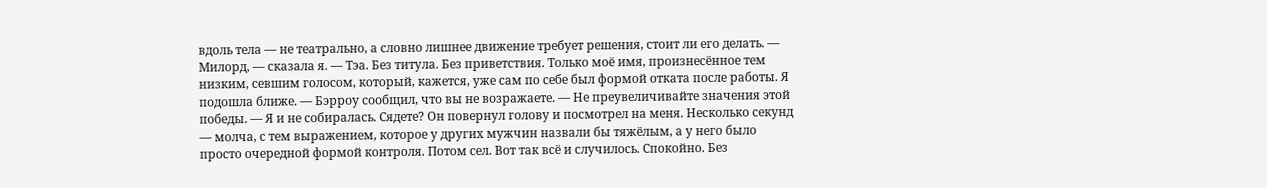вдоль тела — не театрально, а словно лишнее движение требует решения, стоит ли его делать. — Милорд, — сказала я. — Тэа. Без титула. Без приветствия. Только моё имя, произнесённое тем низким, севшим голосом, который, кажется, уже сам по себе был формой отката после работы. Я подошла ближе. — Бэрроу сообщил, что вы не возражаете. — Не преувеличивайте значения этой победы. — Я и не собиралась. Сядете? Он повернул голову и посмотрел на меня. Несколько секунд — молча, с тем выражением, которое у других мужчин назвали бы тяжёлым, а у него было просто очередной формой контроля. Потом сел. Вот так всё и случилось. Спокойно. Без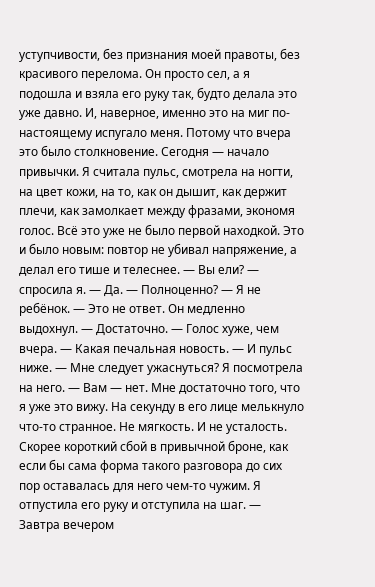уступчивости, без признания моей правоты, без красивого перелома. Он просто сел, а я подошла и взяла его руку так, будто делала это уже давно. И, наверное, именно это на миг по-настоящему испугало меня. Потому что вчера это было столкновение. Сегодня — начало привычки. Я считала пульс, смотрела на ногти, на цвет кожи, на то, как он дышит, как держит плечи, как замолкает между фразами, экономя голос. Всё это уже не было первой находкой. Это и было новым: повтор не убивал напряжение, а делал его тише и телеснее. — Вы ели? — спросила я. — Да. — Полноценно? — Я не ребёнок. — Это не ответ. Он медленно выдохнул. — Достаточно. — Голос хуже, чем вчера. — Какая печальная новость. — И пульс ниже. — Мне следует ужаснуться? Я посмотрела на него. — Вам — нет. Мне достаточно того, что я уже это вижу. На секунду в его лице мелькнуло что-то странное. Не мягкость. И не усталость. Скорее короткий сбой в привычной броне, как если бы сама форма такого разговора до сих пор оставалась для него чем-то чужим. Я отпустила его руку и отступила на шаг. — Завтра вечером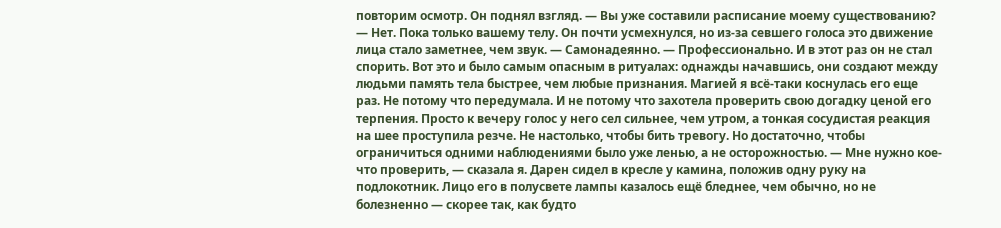повторим осмотр. Он поднял взгляд. — Вы уже составили расписание моему существованию? — Нет. Пока только вашему телу. Он почти усмехнулся, но из-за севшего голоса это движение лица стало заметнее, чем звук. — Самонадеянно. — Профессионально. И в этот раз он не стал спорить. Вот это и было самым опасным в ритуалах: однажды начавшись, они создают между людьми память тела быстрее, чем любые признания. Магией я всё-таки коснулась его еще раз. Не потому что передумала. И не потому что захотела проверить свою догадку ценой его терпения. Просто к вечеру голос у него сел сильнее, чем утром, а тонкая сосудистая реакция на шее проступила резче. Не настолько, чтобы бить тревогу. Но достаточно, чтобы ограничиться одними наблюдениями было уже ленью, а не осторожностью. — Мне нужно кое-что проверить, — сказала я. Дарен сидел в кресле у камина, положив одну руку на подлокотник. Лицо его в полусвете лампы казалось ещё бледнее, чем обычно, но не болезненно — скорее так, как будто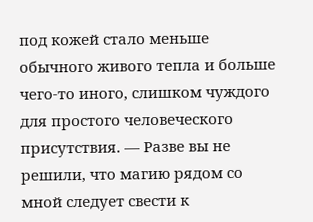под кожей стало меньше обычного живого тепла и больше чего-то иного, слишком чуждого для простого человеческого присутствия. — Разве вы не решили, что магию рядом со мной следует свести к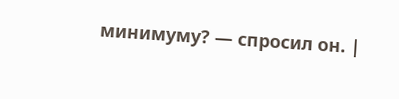минимуму? — спросил он. |